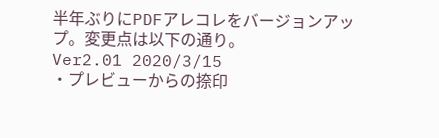半年ぶりにPDFアレコレをバージョンアップ。変更点は以下の通り。
Ver2.01 2020/3/15
・プレビューからの捺印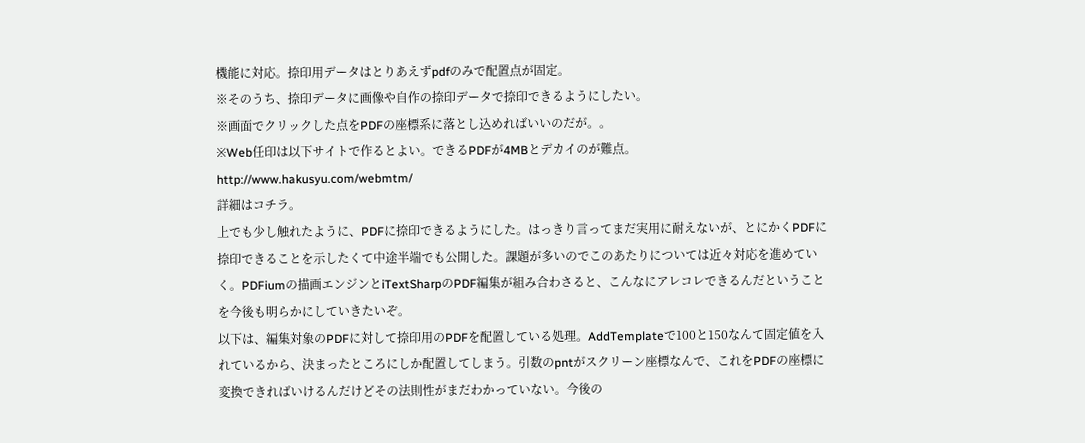機能に対応。捺印用データはとりあえずpdfのみで配置点が固定。
※そのうち、捺印データに画像や自作の捺印データで捺印できるようにしたい。
※画面でクリックした点をPDFの座標系に落とし込めればいいのだが。。
※Web任印は以下サイトで作るとよい。できるPDFが4MBとデカイのが難点。
http://www.hakusyu.com/webmtm/
詳細はコチラ。
上でも少し触れたように、PDFに捺印できるようにした。はっきり言ってまだ実用に耐えないが、とにかくPDFに捺印できることを示したくて中途半端でも公開した。課題が多いのでこのあたりについては近々対応を進めていく。PDFiumの描画エンジンとiTextSharpのPDF編集が組み合わさると、こんなにアレコレできるんだということを今後も明らかにしていきたいぞ。
以下は、編集対象のPDFに対して捺印用のPDFを配置している処理。AddTemplateで100と150なんて固定値を入れているから、決まったところにしか配置してしまう。引数のpntがスクリーン座標なんで、これをPDFの座標に変換できればいけるんだけどその法則性がまだわかっていない。今後の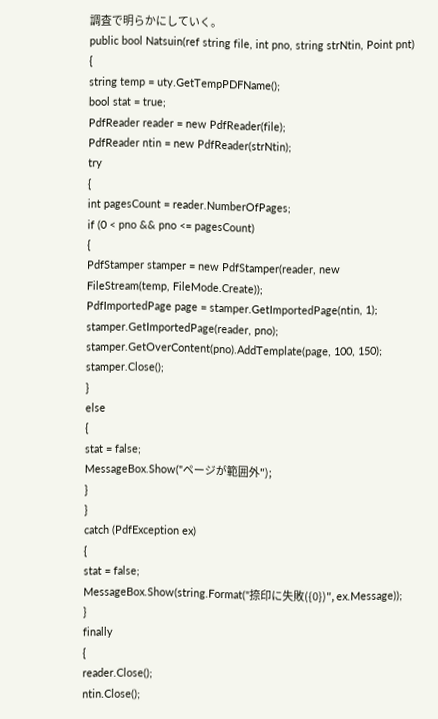調査で明らかにしていく。
public bool Natsuin(ref string file, int pno, string strNtin, Point pnt)
{
string temp = uty.GetTempPDFName();
bool stat = true;
PdfReader reader = new PdfReader(file);
PdfReader ntin = new PdfReader(strNtin);
try
{
int pagesCount = reader.NumberOfPages;
if (0 < pno && pno <= pagesCount)
{
PdfStamper stamper = new PdfStamper(reader, new FileStream(temp, FileMode.Create));
PdfImportedPage page = stamper.GetImportedPage(ntin, 1);
stamper.GetImportedPage(reader, pno);
stamper.GetOverContent(pno).AddTemplate(page, 100, 150);
stamper.Close();
}
else
{
stat = false;
MessageBox.Show("ページが範囲外");
}
}
catch (PdfException ex)
{
stat = false;
MessageBox.Show(string.Format("捺印に失敗({0})", ex.Message));
}
finally
{
reader.Close();
ntin.Close();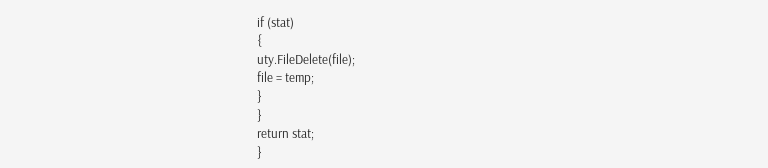if (stat)
{
uty.FileDelete(file);
file = temp;
}
}
return stat;
}